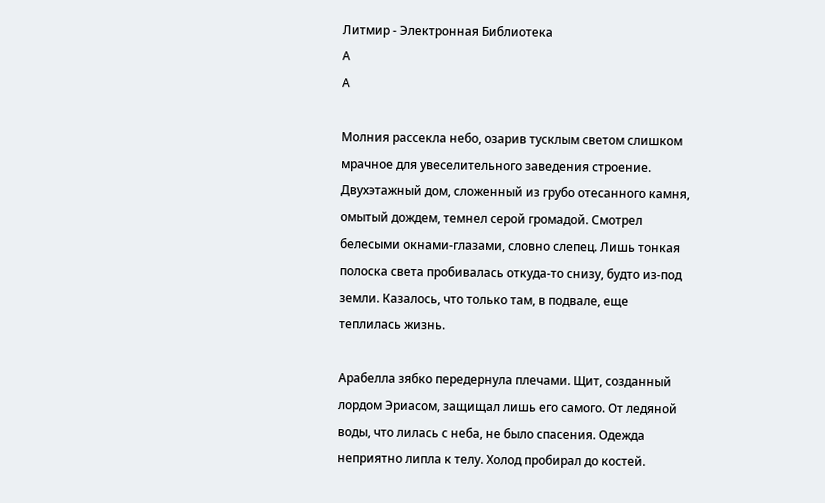Литмир - Электронная Библиотека
A
A

Молния рассекла небо, озарив тусклым светом слишком мрачное для увеселительного заведения строение. Двухэтажный дом, сложенный из грубо отесанного камня, омытый дождем, темнел серой громадой. Смотрел белесыми окнами-глазами, словно слепец. Лишь тонкая полоска света пробивалась откуда-то снизу, будто из-под земли. Казалось, что только там, в подвале, еще теплилась жизнь.

Арабелла зябко передернула плечами. Щит, созданный лордом Эриасом, защищал лишь его самого. От ледяной воды, что лилась с неба, не было спасения. Одежда неприятно липла к телу. Холод пробирал до костей.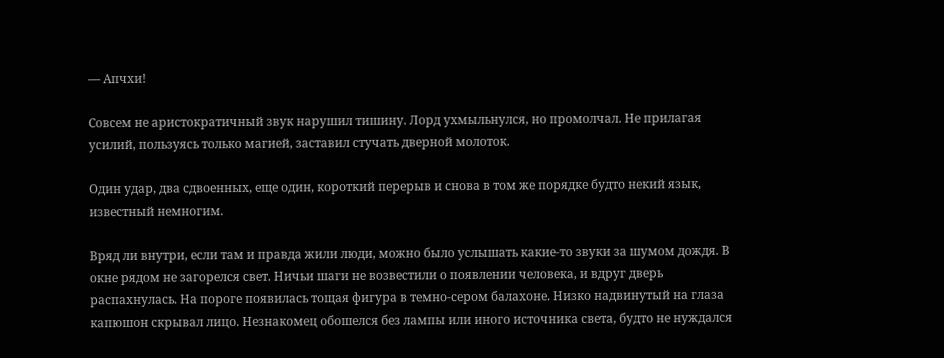— Апчхи!

Совсем не аристократичный звук нарушил тишину. Лорд ухмыльнулся, но промолчал. Не прилагая усилий, пользуясь только магией, заставил стучать дверной молоток.

Один удар, два сдвоенных, еще один, короткий перерыв и снова в том же порядке будто некий язык, известный немногим.

Вряд ли внутри, если там и правда жили люди, можно было услышать какие-то звуки за шумом дождя. В окне рядом не загорелся свет. Ничьи шаги не возвестили о появлении человека, и вдруг дверь распахнулась. На пороге появилась тощая фигура в темно-сером балахоне. Низко надвинутый на глаза капюшон скрывал лицо. Незнакомец обошелся без лампы или иного источника света, будто не нуждался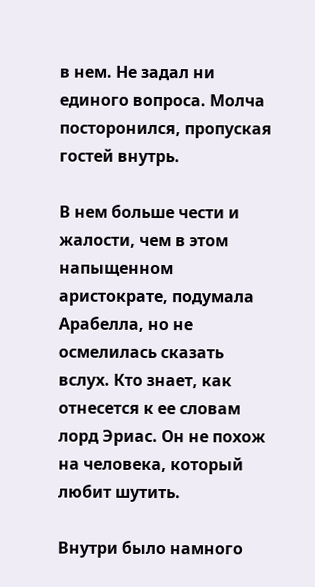в нем. Не задал ни единого вопроса. Молча посторонился, пропуская гостей внутрь.

В нем больше чести и жалости, чем в этом напыщенном аристократе, подумала Арабелла, но не осмелилась сказать вслух. Кто знает, как отнесется к ее словам лорд Эриас. Он не похож на человека, который любит шутить.

Внутри было намного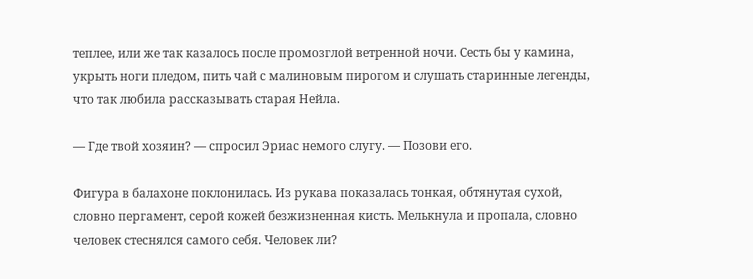теплее, или же так казалось после промозглой ветренной ночи. Сесть бы у камина, укрыть ноги пледом, пить чай с малиновым пирогом и слушать старинные легенды, что так любила рассказывать старая Нейла.

— Где твой хозяин? — спросил Эриас немого слугу. — Позови его.

Фигура в балахоне поклонилась. Из рукава показалась тонкая, обтянутая сухой, словно пергамент, серой кожей безжизненная кисть. Мелькнула и пропала, словно человек стеснялся самого себя. Человек ли?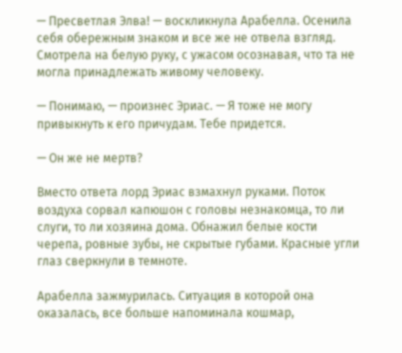— Пресветлая Элва! — воскликнула Арабелла. Осенила себя обережным знаком и все же не отвела взгляд. Смотрела на белую руку, с ужасом осознавая, что та не могла принадлежать живому человеку.

— Понимаю, — произнес Эриас. — Я тоже не могу привыкнуть к его причудам. Тебе придется.

— Он же не мертв?

Вместо ответа лорд Эриас взмахнул руками. Поток воздуха сорвал капюшон с головы незнакомца, то ли слуги, то ли хозяина дома. Обнажил белые кости черепа, ровные зубы, не скрытые губами. Красные угли глаз сверкнули в темноте.

Арабелла зажмурилась. Ситуация в которой она оказалась, все больше напоминала кошмар,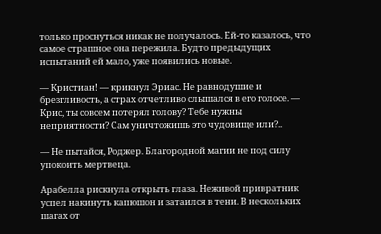только проснуться никак не получалось. Ей-то казалось, что самое страшное она пережила. Будто предыдущих испытаний ей мало, уже появились новые.

— Кристиан! — крикнул Эриас. Не равнодушие и брезгливость, а страх отчетливо слышался в его голосе. — Крис, ты совсем потерял голову? Тебе нужны неприятности? Сам уничтожишь это чудовище или?..

— Не пытайся, Роджер. Благородной магии не под силу упокоить мертвеца.

Арабелла рискнула открыть глаза. Неживой привратник успел накинуть капюшон и затаился в тени. В нескольких шагах от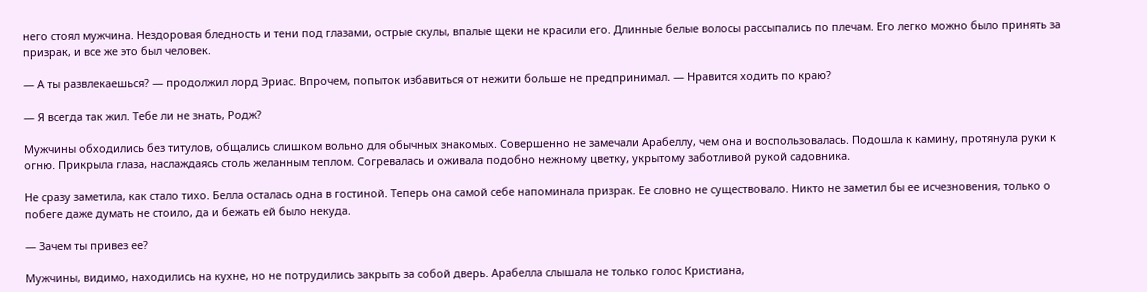него стоял мужчина. Нездоровая бледность и тени под глазами, острые скулы, впалые щеки не красили его. Длинные белые волосы рассыпались по плечам. Его легко можно было принять за призрак, и все же это был человек.

— А ты развлекаешься? — продолжил лорд Эриас. Впрочем, попыток избавиться от нежити больше не предпринимал. — Нравится ходить по краю?

— Я всегда так жил. Тебе ли не знать, Родж?

Мужчины обходились без титулов, общались слишком вольно для обычных знакомых. Совершенно не замечали Арабеллу, чем она и воспользовалась. Подошла к камину, протянула руки к огню. Прикрыла глаза, наслаждаясь столь желанным теплом. Согревалась и оживала подобно нежному цветку, укрытому заботливой рукой садовника.

Не сразу заметила, как стало тихо. Белла осталась одна в гостиной. Теперь она самой себе напоминала призрак. Ее словно не существовало. Никто не заметил бы ее исчезновения, только о побеге даже думать не стоило, да и бежать ей было некуда.

— Зачем ты привез ее?

Мужчины, видимо, находились на кухне, но не потрудились закрыть за собой дверь. Арабелла слышала не только голос Кристиана,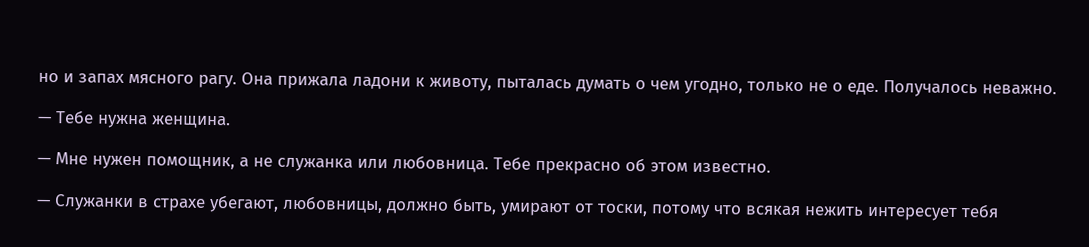но и запах мясного рагу. Она прижала ладони к животу, пыталась думать о чем угодно, только не о еде. Получалось неважно.

— Тебе нужна женщина.

— Мне нужен помощник, а не служанка или любовница. Тебе прекрасно об этом известно.

— Служанки в страхе убегают, любовницы, должно быть, умирают от тоски, потому что всякая нежить интересует тебя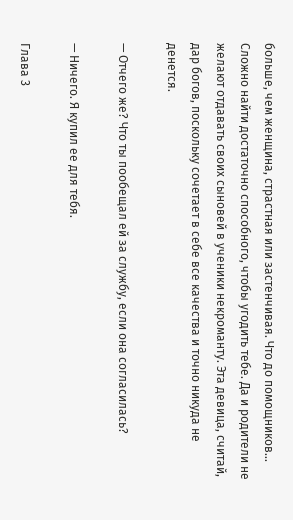больше, чем женщина, страстная или застенчивая. Что до помощников... Сложно найти достаточно способного, чтобы угодить тебе. Да и родители не желают отдавать своих сыновей в ученики некроманту. Эта девица, считай, дар богов, поскольку сочетает в себе все качества и точно никуда не денется.

— Отчего же? Что ты пообещал ей за службу, если она согласилась?

— Ничего. Я купил ее для тебя.

Глава 3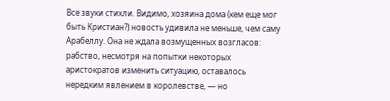Все звуки стихли. Видимо, хозяина дома (кем еще мог быть Кристиан?) новость удивила не меньше, чем саму Арабеллу. Она не ждала возмущенных возгласов: рабство, несмотря на попытки некоторых аристократов изменить ситуацию, оставалось нередким явлением в королевстве, — но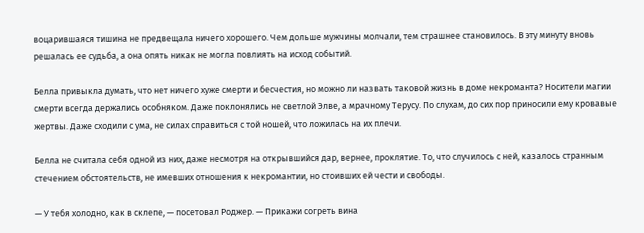воцарившаяся тишина не предвещала ничего хорошего. Чем дольше мужчины молчали, тем страшнее становилось. В эту минуту вновь решалась ее судьба, а она опять никак не могла повлиять на исход событий.

Белла привыкла думать, что нет ничего хуже смерти и бесчестия, но можно ли назвать таковой жизнь в доме некроманта? Носители магии смерти всегда держались особняком. Даже поклонялись не светлой Элве, а мрачному Терусу. По слухам, до сих пор приносили ему кровавые жертвы. Даже сходили с ума, не силах справиться с той ношей, что ложилась на их плечи.

Белла не считала себя одной из них, даже несмотря на открывшийся дар, вернее, проклятие. То, что случилось с ней, казалось странным стечением обстоятельств, не имевших отношения к некромантии, но стоивших ей чести и свободы.

— У тебя холодно, как в склепе, — посетовал Роджер. — Прикажи согреть вина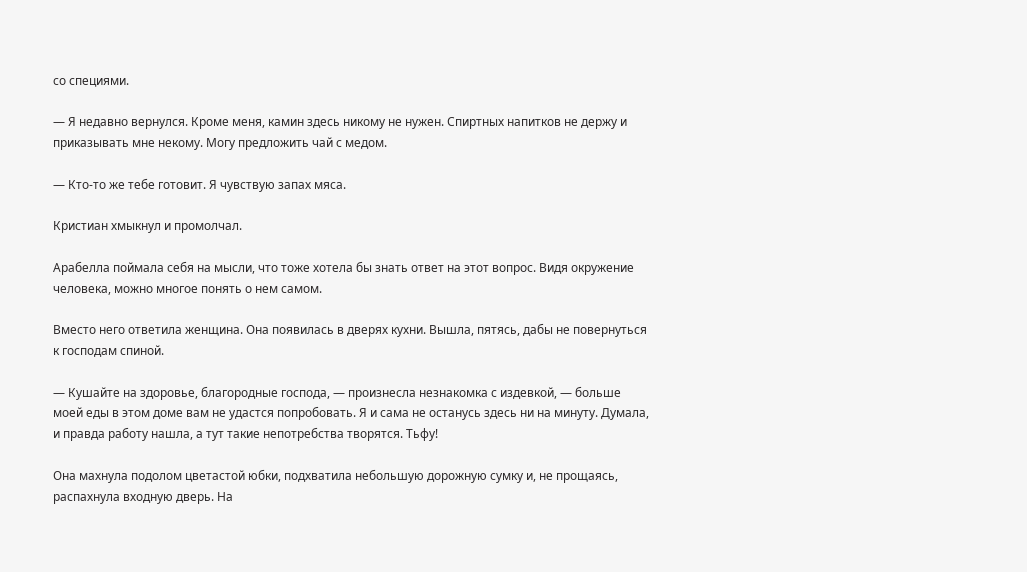со специями.

— Я недавно вернулся. Кроме меня, камин здесь никому не нужен. Спиртных напитков не держу и приказывать мне некому. Могу предложить чай с медом.

— Кто-то же тебе готовит. Я чувствую запах мяса.

Кристиан хмыкнул и промолчал.

Арабелла поймала себя на мысли, что тоже хотела бы знать ответ на этот вопрос. Видя окружение человека, можно многое понять о нем самом.

Вместо него ответила женщина. Она появилась в дверях кухни. Вышла, пятясь, дабы не повернуться к господам спиной.

— Кушайте на здоровье, благородные господа, — произнесла незнакомка с издевкой, — больше моей еды в этом доме вам не удастся попробовать. Я и сама не останусь здесь ни на минуту. Думала, и правда работу нашла, а тут такие непотребства творятся. Тьфу!

Она махнула подолом цветастой юбки, подхватила небольшую дорожную сумку и, не прощаясь, распахнула входную дверь. На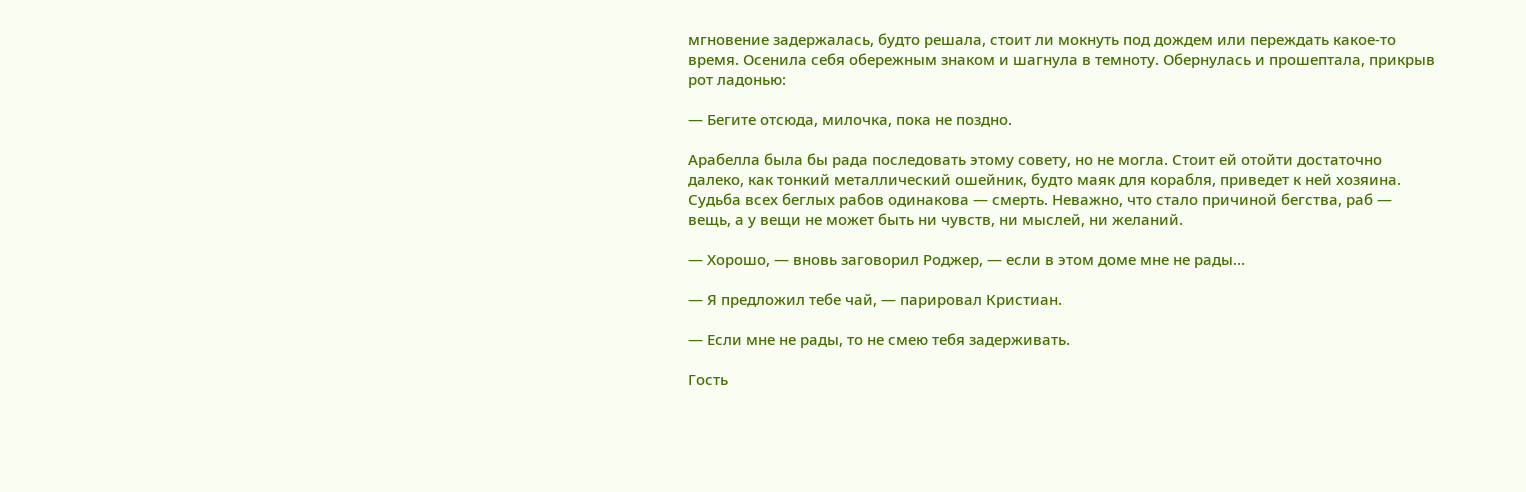мгновение задержалась, будто решала, стоит ли мокнуть под дождем или переждать какое-то время. Осенила себя обережным знаком и шагнула в темноту. Обернулась и прошептала, прикрыв рот ладонью:

— Бегите отсюда, милочка, пока не поздно.

Арабелла была бы рада последовать этому совету, но не могла. Стоит ей отойти достаточно далеко, как тонкий металлический ошейник, будто маяк для корабля, приведет к ней хозяина. Судьба всех беглых рабов одинакова — смерть. Неважно, что стало причиной бегства, раб — вещь, а у вещи не может быть ни чувств, ни мыслей, ни желаний.

— Хорошо, — вновь заговорил Роджер, — если в этом доме мне не рады…

— Я предложил тебе чай, — парировал Кристиан.

— Если мне не рады, то не смею тебя задерживать.

Гость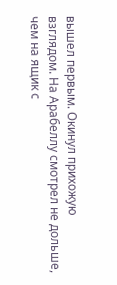вышел первым. Окинул прихожую взглядом. На Арабеллу смотрел не дольше, чем на ящик с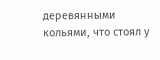деревянными кольями, что стоял у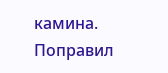камина. Поправил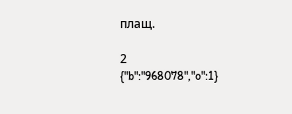плащ.

2
{"b":"968078","o":1}